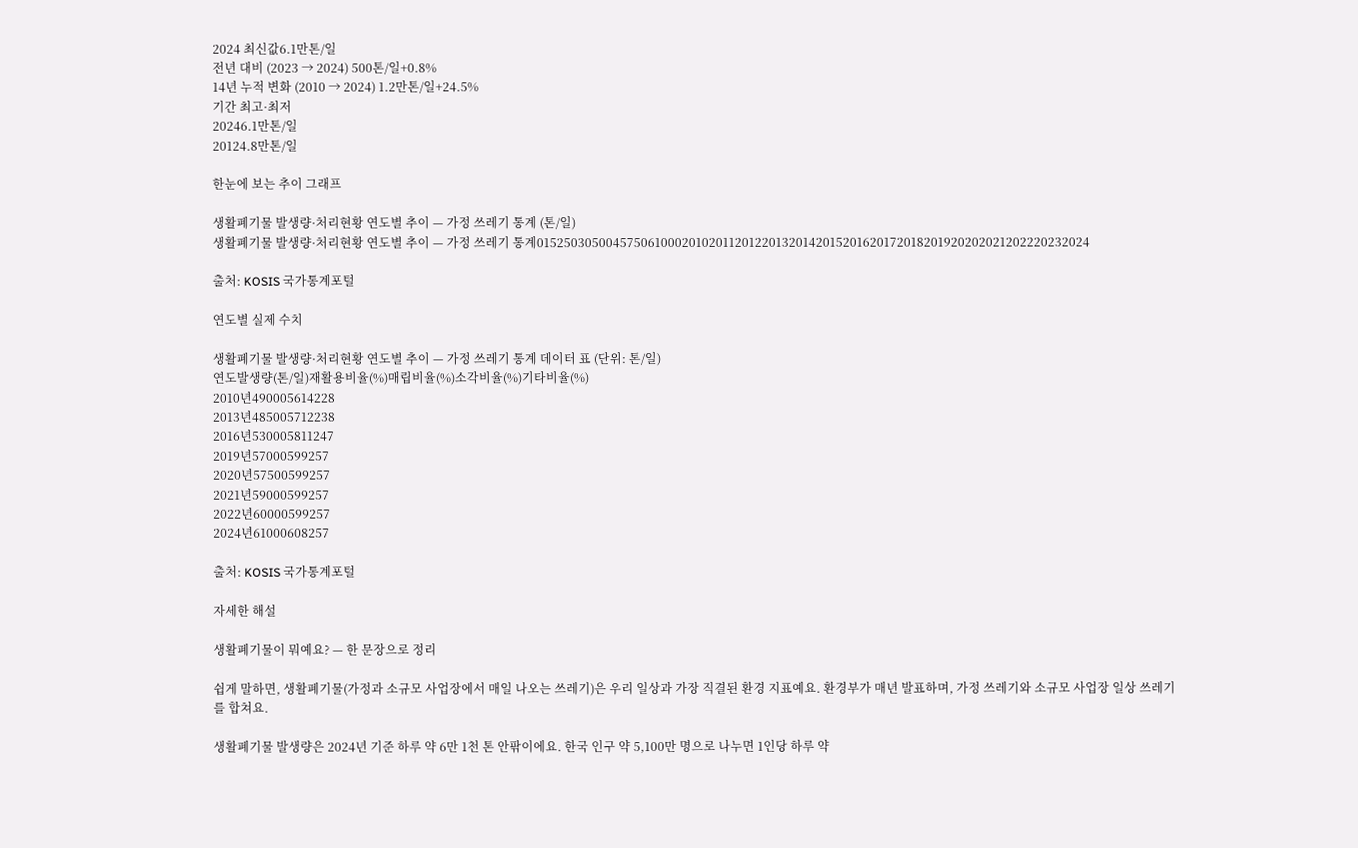2024 최신값6.1만톤/일
전년 대비 (2023 → 2024) 500톤/일+0.8%
14년 누적 변화 (2010 → 2024) 1.2만톤/일+24.5%
기간 최고·최저
20246.1만톤/일
20124.8만톤/일

한눈에 보는 추이 그래프

생활폐기물 발생량·처리현황 연도별 추이 — 가정 쓰레기 통계 (톤/일)
생활폐기물 발생량·처리현황 연도별 추이 — 가정 쓰레기 통계015250305004575061000201020112012201320142015201620172018201920202021202220232024

출처: KOSIS 국가통계포털

연도별 실제 수치

생활폐기물 발생량·처리현황 연도별 추이 — 가정 쓰레기 통계 데이터 표 (단위: 톤/일)
연도발생량(톤/일)재활용비율(%)매립비율(%)소각비율(%)기타비율(%)
2010년490005614228
2013년485005712238
2016년530005811247
2019년57000599257
2020년57500599257
2021년59000599257
2022년60000599257
2024년61000608257

출처: KOSIS 국가통계포털

자세한 해설

생활폐기물이 뭐예요? — 한 문장으로 정리

쉽게 말하면, 생활폐기물(가정과 소규모 사업장에서 매일 나오는 쓰레기)은 우리 일상과 가장 직결된 환경 지표예요. 환경부가 매년 발표하며, 가정 쓰레기와 소규모 사업장 일상 쓰레기를 합쳐요.

생활폐기물 발생량은 2024년 기준 하루 약 6만 1천 톤 안팎이에요. 한국 인구 약 5,100만 명으로 나누면 1인당 하루 약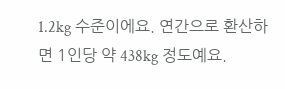1.2kg 수준이에요. 연간으로 환산하면 1인당 약 438kg 정도예요.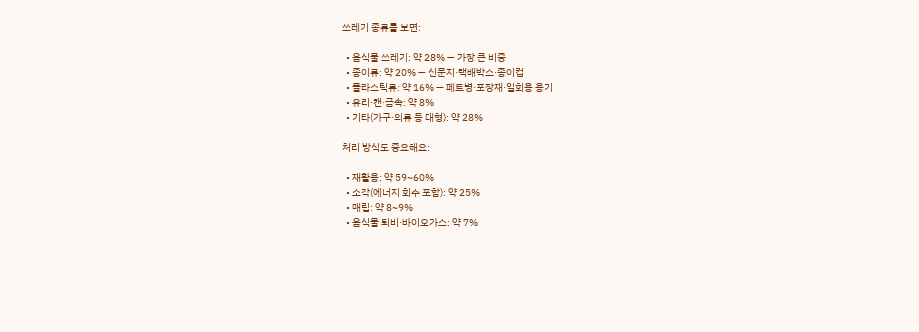쓰레기 종류를 보면:

  • 음식물 쓰레기: 약 28% — 가장 큰 비중
  • 종이류: 약 20% — 신문지·택배박스·종이컵
  • 플라스틱류: 약 16% — 페트병·포장재·일회용 용기
  • 유리·캔·금속: 약 8%
  • 기타(가구·의류 등 대형): 약 28%

처리 방식도 중요해요:

  • 재활용: 약 59~60%
  • 소각(에너지 회수 포함): 약 25%
  • 매립: 약 8~9%
  • 음식물 퇴비·바이오가스: 약 7%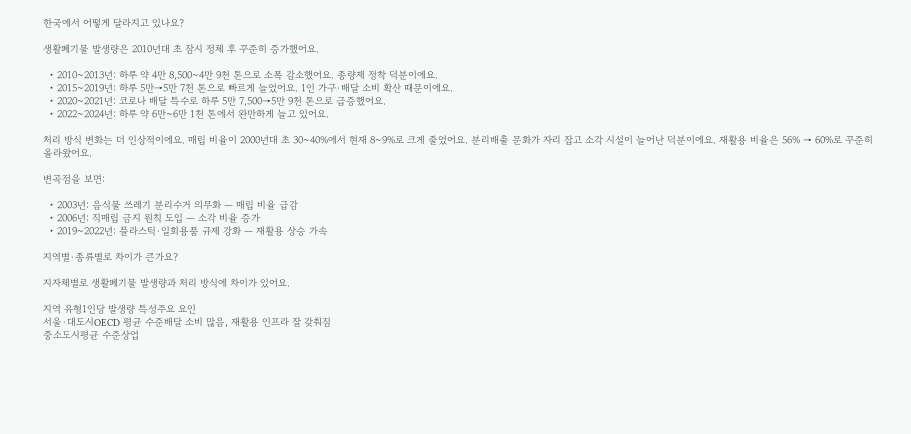한국에서 어떻게 달라지고 있나요?

생활폐기물 발생량은 2010년대 초 잠시 정체 후 꾸준히 증가했어요.

  • 2010~2013년: 하루 약 4만 8,500~4만 9천 톤으로 소폭 감소했어요. 종량제 정착 덕분이에요.
  • 2015~2019년: 하루 5만→5만 7천 톤으로 빠르게 늘었어요. 1인 가구·배달 소비 확산 때문이에요.
  • 2020~2021년: 코로나 배달 특수로 하루 5만 7,500→5만 9천 톤으로 급증했어요.
  • 2022~2024년: 하루 약 6만~6만 1천 톤에서 완만하게 늘고 있어요.

처리 방식 변화는 더 인상적이에요. 매립 비율이 2000년대 초 30~40%에서 현재 8~9%로 크게 줄었어요. 분리배출 문화가 자리 잡고 소각 시설이 늘어난 덕분이에요. 재활용 비율은 56% → 60%로 꾸준히 올라왔어요.

변곡점을 보면:

  • 2003년: 음식물 쓰레기 분리수거 의무화 — 매립 비율 급감
  • 2006년: 직매립 금지 원칙 도입 — 소각 비율 증가
  • 2019~2022년: 플라스틱·일회용품 규제 강화 — 재활용 상승 가속

지역별·종류별로 차이가 큰가요?

지자체별로 생활폐기물 발생량과 처리 방식에 차이가 있어요.

지역 유형1인당 발생량 특성주요 요인
서울·대도시OECD 평균 수준배달 소비 많음, 재활용 인프라 잘 갖춰짐
중소도시평균 수준상업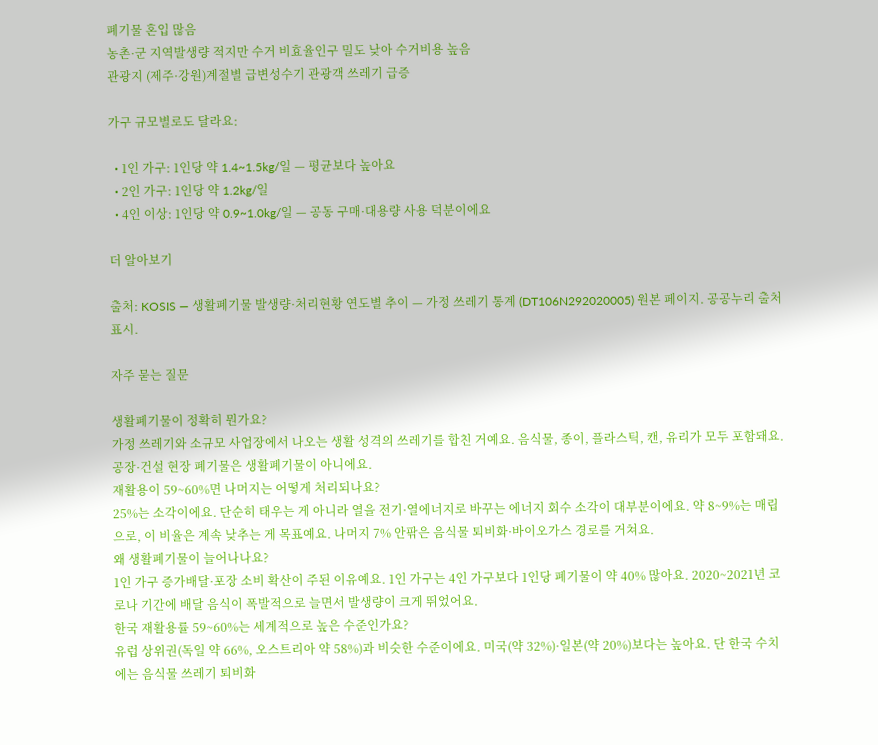폐기물 혼입 많음
농촌·군 지역발생량 적지만 수거 비효율인구 밀도 낮아 수거비용 높음
관광지 (제주·강원)계절별 급변성수기 관광객 쓰레기 급증

가구 규모별로도 달라요:

  • 1인 가구: 1인당 약 1.4~1.5kg/일 — 평균보다 높아요
  • 2인 가구: 1인당 약 1.2kg/일
  • 4인 이상: 1인당 약 0.9~1.0kg/일 — 공동 구매·대용량 사용 덕분이에요

더 알아보기

출처: KOSIS — 생활폐기물 발생량·처리현황 연도별 추이 — 가정 쓰레기 통계 (DT106N292020005) 원본 페이지. 공공누리 출처표시.

자주 묻는 질문

생활폐기물이 정확히 뭔가요?
가정 쓰레기와 소규모 사업장에서 나오는 생활 성격의 쓰레기를 합친 거예요. 음식물, 종이, 플라스틱, 캔, 유리가 모두 포함돼요. 공장·건설 현장 폐기물은 생활폐기물이 아니에요.
재활용이 59~60%면 나머지는 어떻게 처리되나요?
25%는 소각이에요. 단순히 태우는 게 아니라 열을 전기·열에너지로 바꾸는 에너지 회수 소각이 대부분이에요. 약 8~9%는 매립으로, 이 비율은 계속 낮추는 게 목표예요. 나머지 7% 안팎은 음식물 퇴비화·바이오가스 경로를 거쳐요.
왜 생활폐기물이 늘어나나요?
1인 가구 증가배달·포장 소비 확산이 주된 이유예요. 1인 가구는 4인 가구보다 1인당 폐기물이 약 40% 많아요. 2020~2021년 코로나 기간에 배달 음식이 폭발적으로 늘면서 발생량이 크게 뛰었어요.
한국 재활용률 59~60%는 세계적으로 높은 수준인가요?
유럽 상위권(독일 약 66%, 오스트리아 약 58%)과 비슷한 수준이에요. 미국(약 32%)·일본(약 20%)보다는 높아요. 단 한국 수치에는 음식물 쓰레기 퇴비화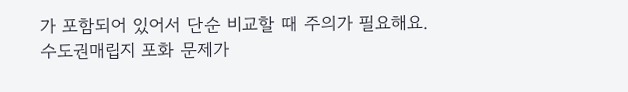가 포함되어 있어서 단순 비교할 때 주의가 필요해요.
수도권매립지 포화 문제가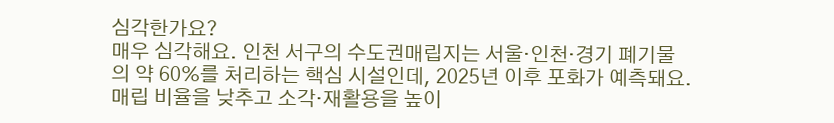심각한가요?
매우 심각해요. 인천 서구의 수도권매립지는 서울·인천·경기 폐기물의 약 60%를 처리하는 핵심 시설인데, 2025년 이후 포화가 예측돼요. 매립 비율을 낮추고 소각·재활용을 높이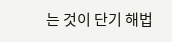는 것이 단기 해법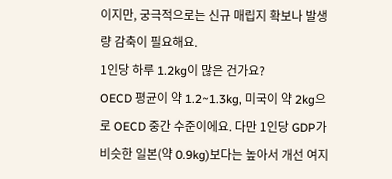이지만, 궁극적으로는 신규 매립지 확보나 발생량 감축이 필요해요.
1인당 하루 1.2kg이 많은 건가요?
OECD 평균이 약 1.2~1.3kg, 미국이 약 2kg으로 OECD 중간 수준이에요. 다만 1인당 GDP가 비슷한 일본(약 0.9kg)보다는 높아서 개선 여지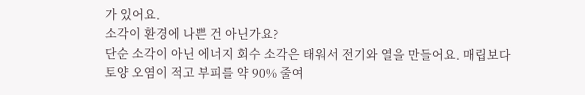가 있어요.
소각이 환경에 나쁜 건 아닌가요?
단순 소각이 아닌 에너지 회수 소각은 태워서 전기와 열을 만들어요. 매립보다 토양 오염이 적고 부피를 약 90% 줄여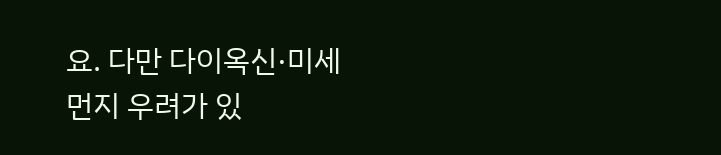요. 다만 다이옥신·미세먼지 우려가 있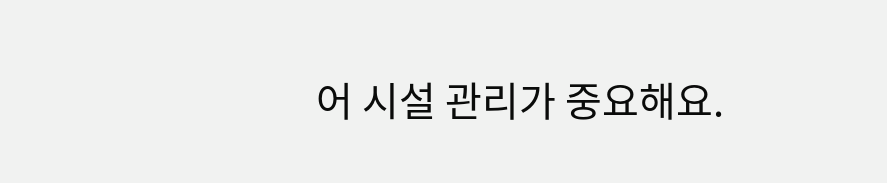어 시설 관리가 중요해요.